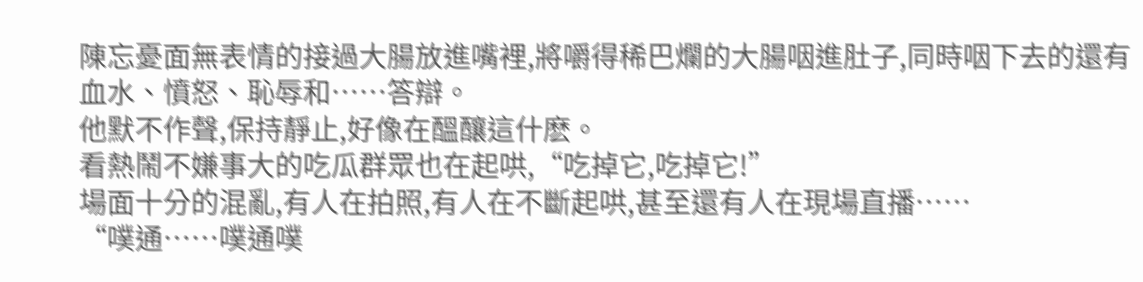陳忘憂面無表情的接過大腸放進嘴裡,將嚼得稀巴爛的大腸咽進肚子,同時咽下去的還有血水、憤怒、恥辱和……答辯。
他默不作聲,保持靜止,好像在醞釀這什麽。
看熱鬧不嫌事大的吃瓜群眾也在起哄,“吃掉它,吃掉它!”
場面十分的混亂,有人在拍照,有人在不斷起哄,甚至還有人在現場直播……
“噗通……噗通噗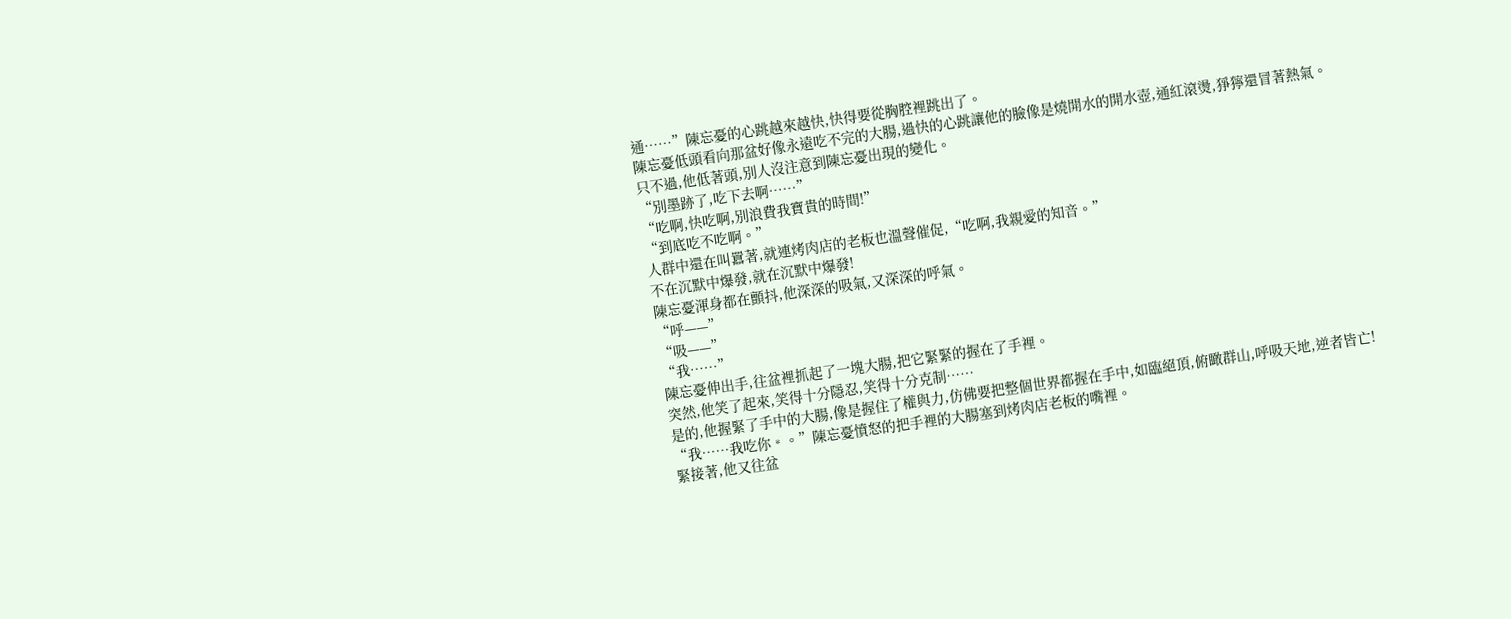通……”陳忘憂的心跳越來越快,快得要從胸腔裡跳出了。
陳忘憂低頭看向那盆好像永遠吃不完的大腸,過快的心跳讓他的臉像是燒開水的開水壺,通紅滾燙,猙獰還冒著熱氣。
只不過,他低著頭,別人沒注意到陳忘憂出現的變化。
“別墨跡了,吃下去啊……”
“吃啊,快吃啊,別浪費我寶貴的時間!”
“到底吃不吃啊。”
人群中還在叫囂著,就連烤肉店的老板也溫聲催促,“吃啊,我親愛的知音。”
不在沉默中爆發,就在沉默中爆發!
陳忘憂渾身都在顫抖,他深深的吸氣,又深深的呼氣。
“呼——”
“吸——”
“我……”
陳忘憂伸出手,往盆裡抓起了一塊大腸,把它緊緊的握在了手裡。
突然,他笑了起來,笑得十分隱忍,笑得十分克制……
是的,他握緊了手中的大腸,像是握住了權與力,仿佛要把整個世界都握在手中,如臨絕頂,俯瞰群山,呼吸天地,逆者皆亡!
“我……我吃你﹡。”陳忘憂憤怒的把手裡的大腸塞到烤肉店老板的嘴裡。
緊接著,他又往盆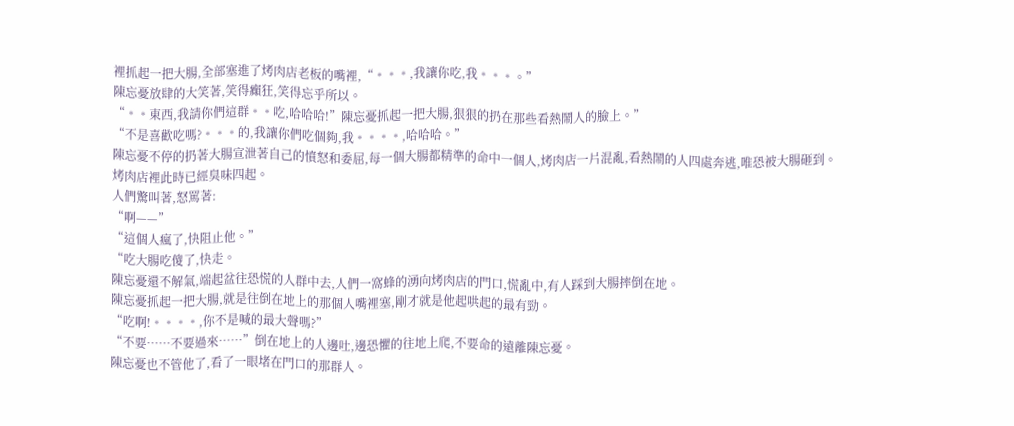裡抓起一把大腸,全部塞進了烤肉店老板的嘴裡,“﹡﹡﹡,我讓你吃,我﹡﹡﹡。”
陳忘憂放肆的大笑著,笑得癲狂,笑得忘乎所以。
“﹡﹡東西,我請你們這群﹡﹡吃,哈哈哈!”陳忘憂抓起一把大腸,狠狠的扔在那些看熱鬧人的臉上。”
“不是喜歡吃嗎?﹡﹡﹡的,我讓你們吃個夠,我﹡﹡﹡﹡,哈哈哈。”
陳忘憂不停的扔著大腸宣泄著自己的憤怒和委屈,每一個大腸都精準的命中一個人,烤肉店一片混亂,看熱鬧的人四處奔逃,唯恐被大腸砸到。
烤肉店裡此時已經臭味四起。
人們驚叫著,怒罵著:
“啊——”
“這個人瘋了,快阻止他。”
“吃大腸吃傻了,快走。
陳忘憂還不解氣,端起盆往恐慌的人群中去,人們一窩蜂的湧向烤肉店的門口,慌亂中,有人踩到大腸摔倒在地。
陳忘憂抓起一把大腸,就是往倒在地上的那個人嘴裡塞,剛才就是他起哄起的最有勁。
“吃啊!﹡﹡﹡﹡,你不是喊的最大聲嗎?”
“不要……不要過來……”倒在地上的人邊吐,邊恐懼的往地上爬,不要命的遠離陳忘憂。
陳忘憂也不管他了,看了一眼堵在門口的那群人。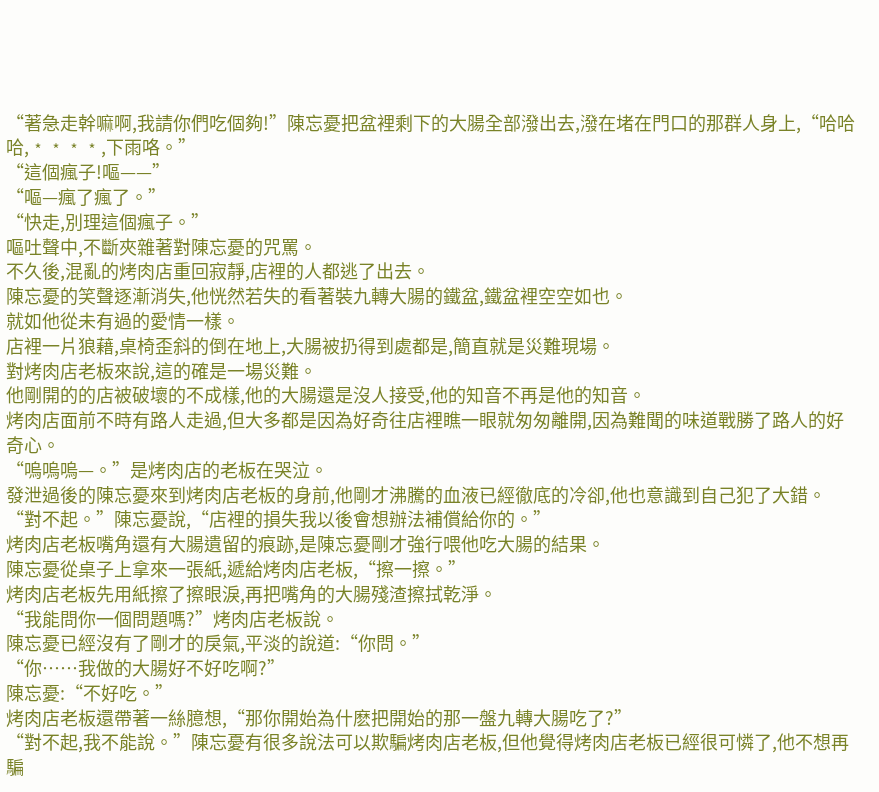“著急走幹嘛啊,我請你們吃個夠!”陳忘憂把盆裡剩下的大腸全部潑出去,潑在堵在門口的那群人身上,“哈哈哈,﹡﹡﹡﹡,下雨咯。”
“這個瘋子!嘔——”
“嘔—瘋了瘋了。”
“快走,別理這個瘋子。”
嘔吐聲中,不斷夾雜著對陳忘憂的咒罵。
不久後,混亂的烤肉店重回寂靜,店裡的人都逃了出去。
陳忘憂的笑聲逐漸消失,他恍然若失的看著裝九轉大腸的鐵盆,鐵盆裡空空如也。
就如他從未有過的愛情一樣。
店裡一片狼藉,桌椅歪斜的倒在地上,大腸被扔得到處都是,簡直就是災難現場。
對烤肉店老板來說,這的確是一場災難。
他剛開的的店被破壞的不成樣,他的大腸還是沒人接受,他的知音不再是他的知音。
烤肉店面前不時有路人走過,但大多都是因為好奇往店裡瞧一眼就匆匆離開,因為難聞的味道戰勝了路人的好奇心。
“嗚嗚嗚—。”是烤肉店的老板在哭泣。
發泄過後的陳忘憂來到烤肉店老板的身前,他剛才沸騰的血液已經徹底的冷卻,他也意識到自己犯了大錯。
“對不起。”陳忘憂說,“店裡的損失我以後會想辦法補償給你的。”
烤肉店老板嘴角還有大腸遺留的痕跡,是陳忘憂剛才強行喂他吃大腸的結果。
陳忘憂從桌子上拿來一張紙,遞給烤肉店老板,“擦一擦。”
烤肉店老板先用紙擦了擦眼淚,再把嘴角的大腸殘渣擦拭乾淨。
“我能問你一個問題嗎?”烤肉店老板說。
陳忘憂已經沒有了剛才的戾氣,平淡的說道:“你問。”
“你……我做的大腸好不好吃啊?”
陳忘憂:“不好吃。”
烤肉店老板還帶著一絲臆想,“那你開始為什麽把開始的那一盤九轉大腸吃了?”
“對不起,我不能說。”陳忘憂有很多說法可以欺騙烤肉店老板,但他覺得烤肉店老板已經很可憐了,他不想再騙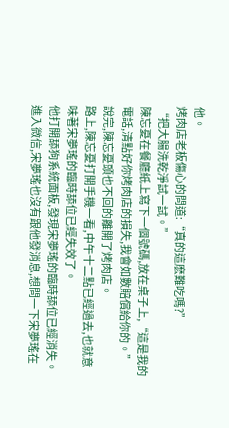他。
烤肉店老板傷心的問道:“真的這麽難吃嗎?”
“把大腸洗乾淨試一試。”
陳忘憂在餐廳紙上寫下一個號碼,放在桌子上,“這是我的電話,清點好你烤肉店的損失,我會如數賠償給你的。”
說完,陳忘憂頭也不回的離開了烤肉店。
路上,陳忘憂打開手機一看,中午十二點已經過去,也就意味著宋夢瑤的臨時舔位已經失效了。
他打開舔狗系統面板,發現宋夢瑤的臨時舔位已經消失。
進入微信,宋夢瑤也沒有跟他發消息,想問一下宋夢瑤在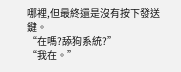哪裡,但最終還是沒有按下發送鍵。
“在嗎?舔狗系統?”
“我在。”